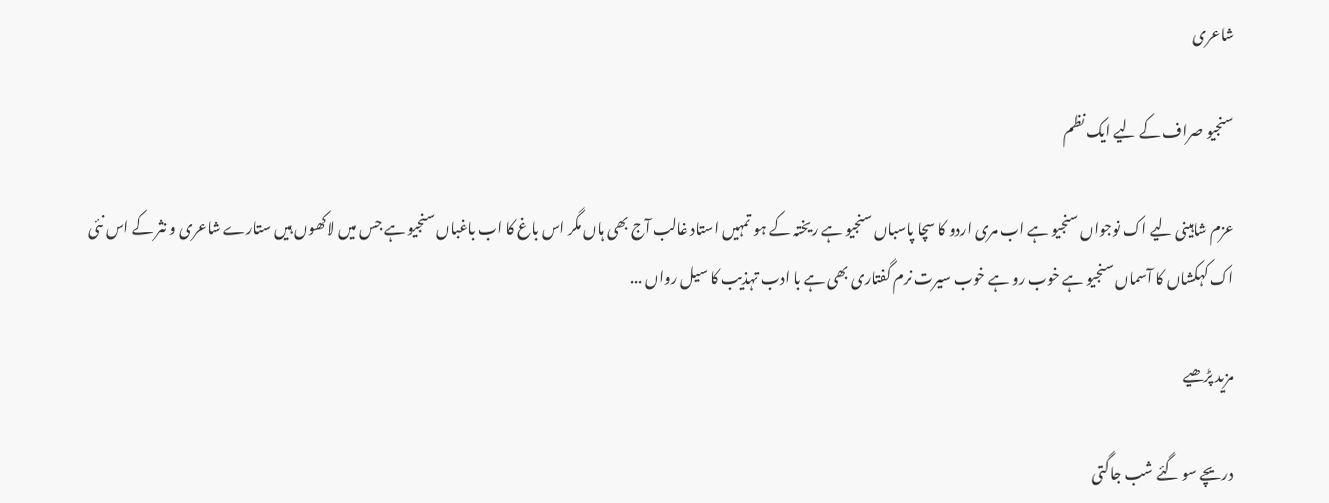شاعری

سنجیو صراف کے لیے ایک نظم

عزم شاہینی لیے اک نوجواں سنجیو ہے اب مری اردو کا سچا پاسباں سنجیو ہے ریختہ کے ہو تمہیں استاد غالب آج بھی ہاں مگر اس باغ کا اب باغباں سنجیو ہے جس میں لاکھوں ہیں ستارے شاعری و نثر کے اس نئی اک کہکشاں کا آسماں سنجیو ہے خوب رو ہے خوب سیرت نرم گفتاری بھی ہے با ادب تہذیب کا سیل رواں ...

مزید پڑھیے

دریچے سو گئے شب جاگتی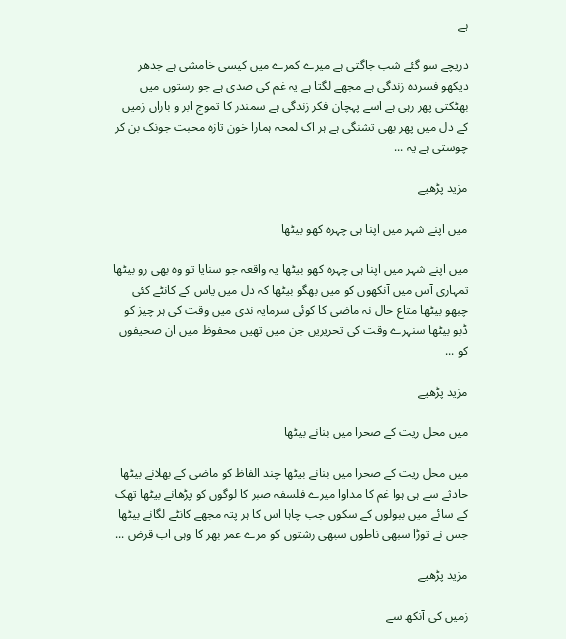ہے

دریچے سو گئے شب جاگتی ہے میرے کمرے میں کیسی خامشی ہے جدھر دیکھو فسردہ زندگی ہے مجھے لگتا ہے یہ غم کی صدی ہے جو رستوں میں بھٹکتی پھر رہی ہے اسے پہچان فکر زندگی ہے سمندر کا تموج ابر و باراں زمیں کے دل میں پھر بھی تشنگی ہے ہر اک لمحہ ہمارا خون تازہ محبت جونک بن کر چوستی ہے یہ ...

مزید پڑھیے

میں اپنے شہر میں اپنا ہی چہرہ کھو بیٹھا

میں اپنے شہر میں اپنا ہی چہرہ کھو بیٹھا یہ واقعہ جو سنایا تو وہ بھی رو بیٹھا تمہاری آس میں آنکھوں کو میں بھگو بیٹھا کہ دل میں یاس کے کانٹے کئی چبھو بیٹھا متاع حال نہ ماضی کا کوئی سرمایہ ندی میں وقت کی ہر چیز کو ڈبو بیٹھا سنہرے وقت کی تحریریں جن میں تھیں محفوظ میں ان صحیفوں کو ...

مزید پڑھیے

میں محل ریت کے صحرا میں بنانے بیٹھا

میں محل ریت کے صحرا میں بنانے بیٹھا چند الفاظ کو ماضی کے بھلانے بیٹھا حادثے سے ہی ہوا غم کا مداوا میرے فلسفہ صبر کا لوگوں کو پڑھانے بیٹھا تھک کے سائے میں ببولوں کے سکوں جب چاہا اس کا ہر پتہ مجھے کانٹے لگانے بیٹھا جس نے توڑا سبھی ناطوں سبھی رشتوں کو مرے عمر بھر کا وہی اب قرض ...

مزید پڑھیے

زمیں کی آنکھ سے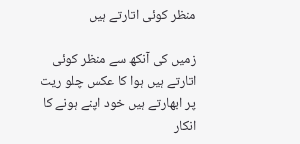منظر کوئی اتارتے ہیں

زمیں کی آنکھ سے منظر کوئی اتارتے ہیں ہوا کا عکس چلو ریت پر ابھارتے ہیں خود اپنے ہونے کا انکار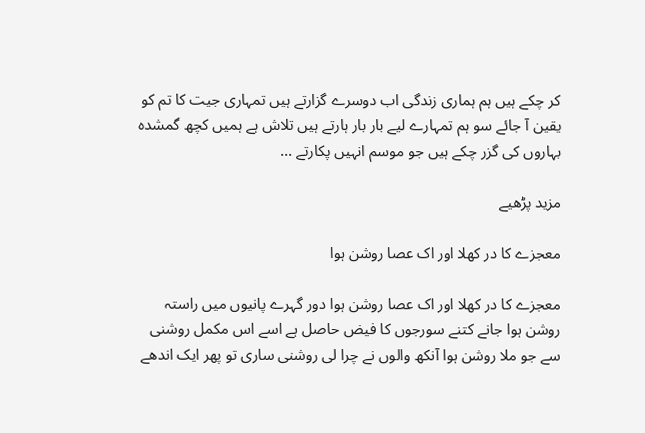کر چکے ہیں ہم ہماری زندگی اب دوسرے گزارتے ہیں تمہاری جیت کا تم کو یقین آ جائے سو ہم تمہارے لیے بار بار ہارتے ہیں تلاش ہے ہمیں کچھ گمشدہ بہاروں کی گزر چکے ہیں جو موسم انہیں پکارتے ...

مزید پڑھیے

معجزے کا در کھلا اور اک عصا روشن ہوا

معجزے کا در کھلا اور اک عصا روشن ہوا دور گہرے پانیوں میں راستہ روشن ہوا جانے کتنے سورجوں کا فیض حاصل ہے اسے اس مکمل روشنی سے جو ملا روشن ہوا آنکھ والوں نے چرا لی روشنی ساری تو پھر ایک اندھے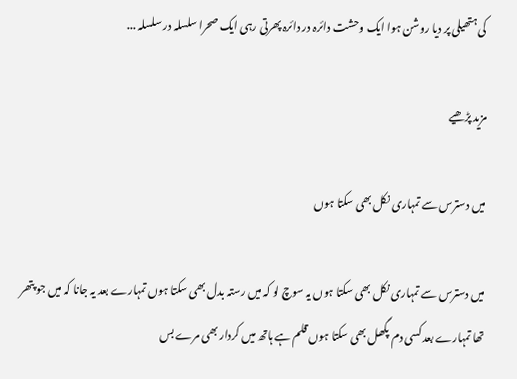کی ہتھیلی پر دیا روشن ہوا ایک وحشت دائرہ در دائرہ پھرتی رہی ایک صحرا سلسلہ در سلسلہ ...

مزید پڑھیے

میں دسترس سے تمہاری نکل بھی سکتا ہوں

میں دسترس سے تمہاری نکل بھی سکتا ہوں یہ سوچ لو کہ میں رستہ بدل بھی سکتا ہوں تمہارے بعد یہ جانا کہ میں جو پتھر تھا تمہارے بعد کسی دم پگھل بھی سکتا ہوں قلم ہے ہاتھ میں کردار بھی مرے بس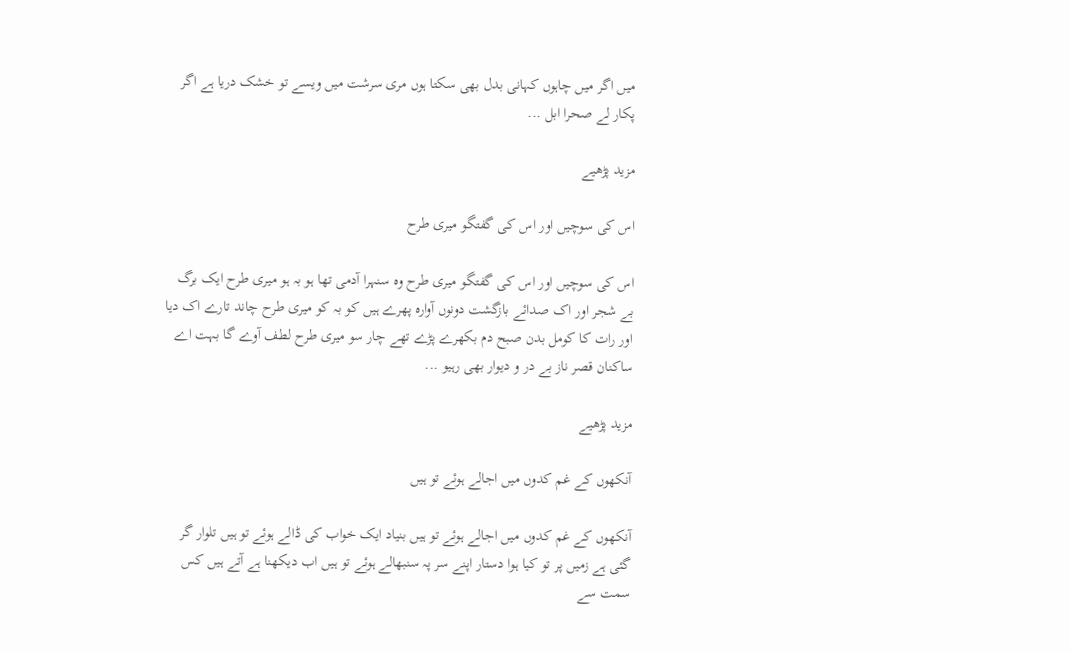میں اگر میں چاہوں کہانی بدل بھی سکتا ہوں مری سرشت میں ویسے تو خشک دریا ہے اگر پکار لے صحرا ابل ...

مزید پڑھیے

اس کی سوچیں اور اس کی گفتگو میری طرح

اس کی سوچیں اور اس کی گفتگو میری طرح وہ سنہرا آدمی تھا ہو بہ ہو میری طرح ایک برگ بے شجر اور اک صدائے بازگشت دونوں آوارہ پھرے ہیں کو بہ کو میری طرح چاند تارے اک دیا اور رات کا کومل بدن صبح دم بکھرے پڑے تھے چار سو میری طرح لطف آوے گا بہت اے ساکنان قصر ناز بے در و دیوار بھی رہیو ...

مزید پڑھیے

آنکھوں کے غم کدوں میں اجالے ہوئے تو ہیں

آنکھوں کے غم کدوں میں اجالے ہوئے تو ہیں بنیاد ایک خواب کی ڈالے ہوئے تو ہیں تلوار گر گئی ہے زمیں پر تو کیا ہوا دستار اپنے سر پہ سنبھالے ہوئے تو ہیں اب دیکھنا ہے آتے ہیں کس سمت سے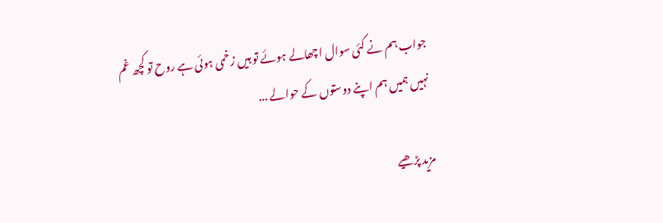جواب ہم نے کئی سوال اچھالے ہوئے تو ہیں زخمی ہوئی ہے روح تو کچھ غم نہیں ہمیں ہم اپنے دوستوں کے حوالے ...

مزید پڑھیے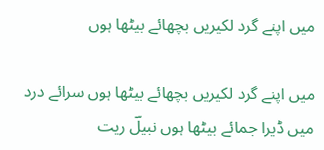میں اپنے گرد لکیریں بچھائے بیٹھا ہوں

میں اپنے گرد لکیریں بچھائے بیٹھا ہوں سرائے درد میں ڈیرا جمائے بیٹھا ہوں نبیلؔ ریت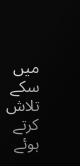میں سکے تلاش کرتے ہوئے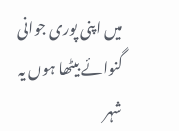میں اپنی پوری جوانی گنوائے بیٹھا ہوں یہ شہر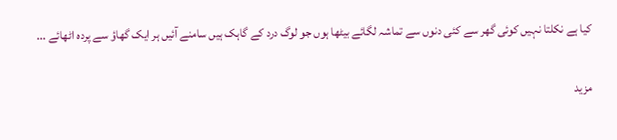کیا ہے نکلتا نہیں کوئی گھر سے کئی دنوں سے تماشہ لگائے بیٹھا ہوں جو لوگ درد کے گاہک ہیں سامنے آئیں ہر ایک گھاؤ سے پردہ اٹھائے ...

مزید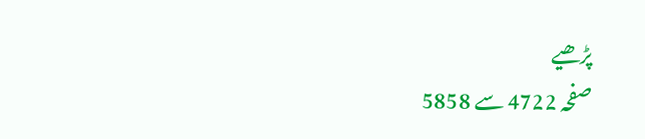پڑھیے
صفحہ 4722 سے 5858